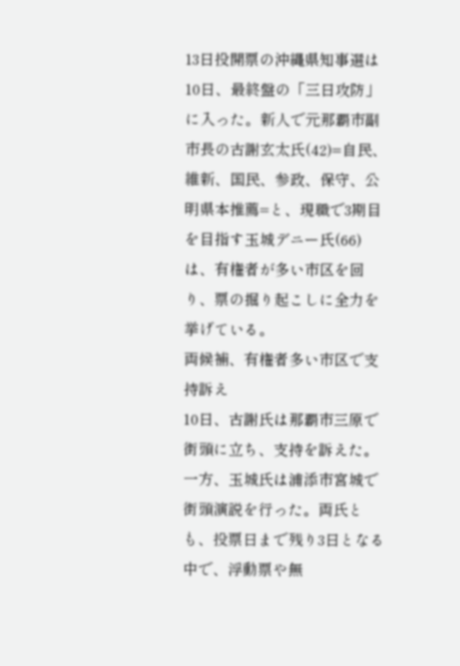13日投開票の沖縄県知事選は10日、最終盤の「三日攻防」に入った。新人で元那覇市副市長の古謝玄太氏(42)=自民、維新、国民、参政、保守、公明県本推薦=と、現職で3期目を目指す玉城デニー氏(66)は、有権者が多い市区を回り、票の掘り起こしに全力を挙げている。
両候補、有権者多い市区で支持訴え
10日、古謝氏は那覇市三原で街頭に立ち、支持を訴えた。一方、玉城氏は浦添市宮城で街頭演説を行った。両氏とも、投票日まで残り3日となる中で、浮動票や無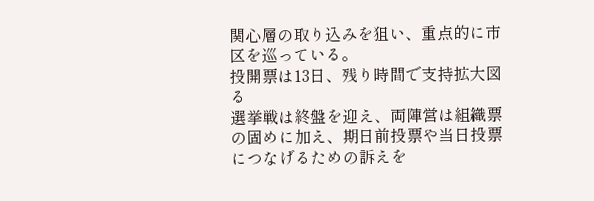関心層の取り込みを狙い、重点的に市区を巡っている。
投開票は13日、残り時間で支持拡大図る
選挙戦は終盤を迎え、両陣営は組織票の固めに加え、期日前投票や当日投票につなげるための訴えを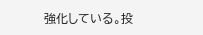強化している。投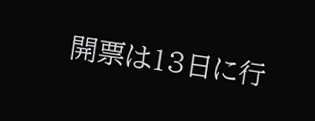開票は13日に行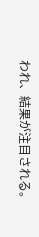われ、結果が注目される。